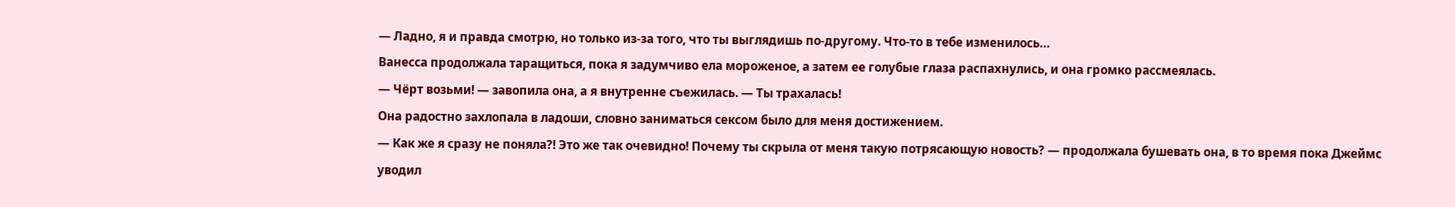— Ладно, я и правда смотрю, но только из-за того, что ты выглядишь по-другому. Что-то в тебе изменилось…
Ванесса продолжала таращиться, пока я задумчиво ела мороженое, а затем ее голубые глаза распахнулись, и она громко рассмеялась.
— Чёрт возьми! — завопила она, а я внутренне съежилась. — Ты трахалась!
Она радостно захлопала в ладоши, словно заниматься сексом было для меня достижением.
— Как же я сразу не поняла?! Это же так очевидно! Почему ты скрыла от меня такую потрясающую новость? — продолжала бушевать она, в то время пока Джеймс уводил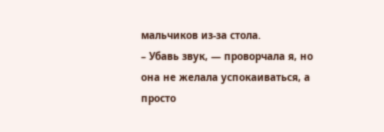мальчиков из-за стола.
– Убавь звук, — проворчала я, но она не желала успокаиваться, а просто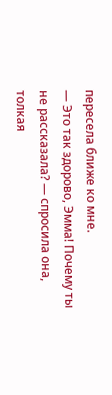пересела ближе ко мне.
— Это так здорово, Эмма! Почему ты не рассказала? — спросила она, толкая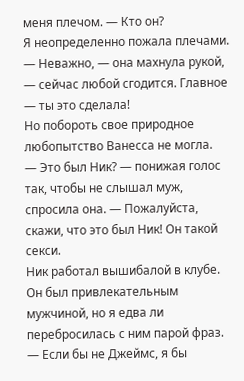меня плечом. — Кто он?
Я неопределенно пожала плечами.
— Неважно, — она махнула рукой, — сейчас любой сгодится. Главное — ты это сделала!
Но побороть свое природное любопытство Ванесса не могла.
— Это был Ник? — понижая голос так, чтобы не слышал муж, спросила она. — Пожалуйста, скажи, что это был Ник! Он такой секси.
Ник работал вышибалой в клубе. Он был привлекательным мужчиной, но я едва ли перебросилась с ним парой фраз.
— Если бы не Джеймс, я бы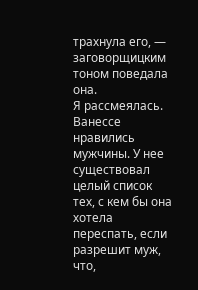трахнула его, — заговорщицким тоном поведала она.
Я рассмеялась. Ванессе нравились мужчины. У нее существовал целый список тех, с кем бы она хотела переспать, если разрешит муж, что,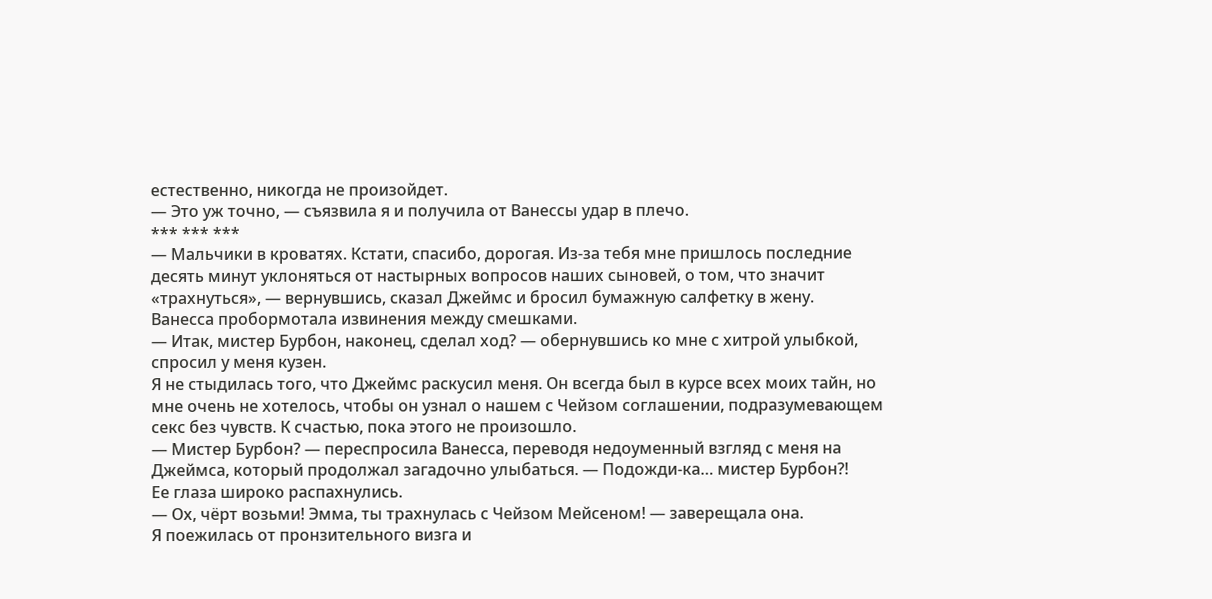естественно, никогда не произойдет.
— Это уж точно, — съязвила я и получила от Ванессы удар в плечо.
*** *** ***
— Мальчики в кроватях. Кстати, спасибо, дорогая. Из-за тебя мне пришлось последние десять минут уклоняться от настырных вопросов наших сыновей, о том, что значит «трахнуться», — вернувшись, сказал Джеймс и бросил бумажную салфетку в жену.
Ванесса пробормотала извинения между смешками.
— Итак, мистер Бурбон, наконец, сделал ход? — обернувшись ко мне с хитрой улыбкой, спросил у меня кузен.
Я не стыдилась того, что Джеймс раскусил меня. Он всегда был в курсе всех моих тайн, но мне очень не хотелось, чтобы он узнал о нашем с Чейзом соглашении, подразумевающем секс без чувств. К счастью, пока этого не произошло.
— Мистер Бурбон? — переспросила Ванесса, переводя недоуменный взгляд с меня на Джеймса, который продолжал загадочно улыбаться. — Подожди-ка… мистер Бурбон?!
Ее глаза широко распахнулись.
— Ох, чёрт возьми! Эмма, ты трахнулась с Чейзом Мейсеном! — заверещала она.
Я поежилась от пронзительного визга и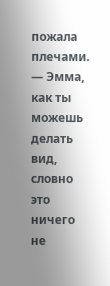пожала плечами.
— Эмма, как ты можешь делать вид, словно это ничего не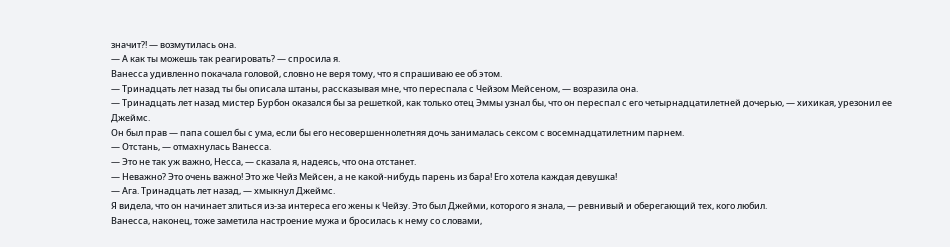значит?! — возмутилась она.
— А как ты можешь так реагировать? — спросила я.
Ванесса удивленно покачала головой, словно не веря тому, что я спрашиваю ее об этом.
— Тринадцать лет назад ты бы описала штаны, рассказывая мне, что переспала с Чейзом Мейсеном, — возразила она.
— Тринадцать лет назад мистер Бурбон оказался бы за решеткой, как только отец Эммы узнал бы, что он переспал с его четырнадцатилетней дочерью, — хихикая, урезонил ее Джеймс.
Он был прав — папа сошел бы с ума, если бы его несовершеннолетняя дочь занималась сексом с восемнадцатилетним парнем.
— Отстань, — отмахнулась Ванесса.
— Это не так уж важно, Несса, — сказала я, надеясь, что она отстанет.
— Неважно? Это очень важно! Это же Чейз Мейсен, а не какой-нибудь парень из бара! Его хотела каждая девушка!
— Ага. Тринадцать лет назад, — хмыкнул Джеймс.
Я видела, что он начинает злиться из-за интереса его жены к Чейзу. Это был Джейми, которого я знала, — ревнивый и оберегающий тех, кого любил.
Ванесса, наконец, тоже заметила настроение мужа и бросилась к нему со словами,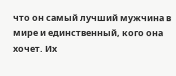что он самый лучший мужчина в мире и единственный, кого она хочет. Их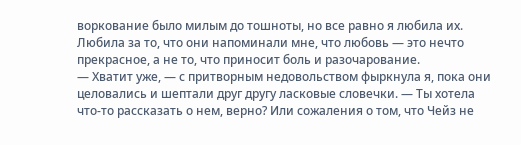воркование было милым до тошноты, но все равно я любила их. Любила за то, что они напоминали мне, что любовь — это нечто прекрасное, а не то, что приносит боль и разочарование.
— Хватит уже, — с притворным недовольством фыркнула я, пока они целовались и шептали друг другу ласковые словечки. — Ты хотела что-то рассказать о нем, верно? Или сожаления о том, что Чейз не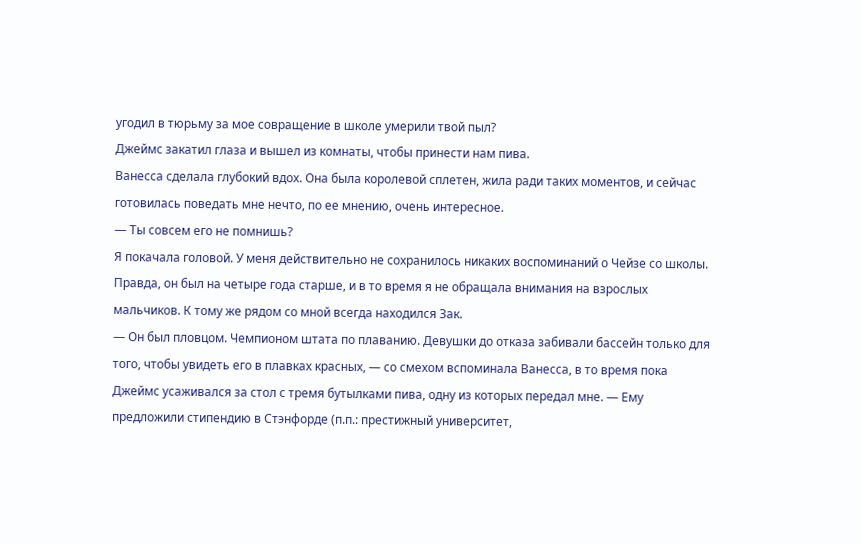угодил в тюрьму за мое совращение в школе умерили твой пыл?
Джеймс закатил глаза и вышел из комнаты, чтобы принести нам пива.
Ванесса сделала глубокий вдох. Она была королевой сплетен, жила ради таких моментов, и сейчас готовилась поведать мне нечто, по ее мнению, очень интересное.
— Ты совсем его не помнишь?
Я покачала головой. У меня действительно не сохранилось никаких воспоминаний о Чейзе со школы. Правда, он был на четыре года старше, и в то время я не обращала внимания на взрослых мальчиков. К тому же рядом со мной всегда находился Зак.
— Он был пловцом. Чемпионом штата по плаванию. Девушки до отказа забивали бассейн только для того, чтобы увидеть его в плавках красных, — со смехом вспоминала Ванесса, в то время пока Джеймс усаживался за стол с тремя бутылками пива, одну из которых передал мне. — Ему предложили стипендию в Стэнфорде (п.п.: престижный университет,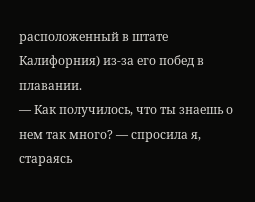расположенный в штате Калифорния) из-за его побед в плавании.
— Как получилось, что ты знаешь о нем так много? — спросила я, стараясь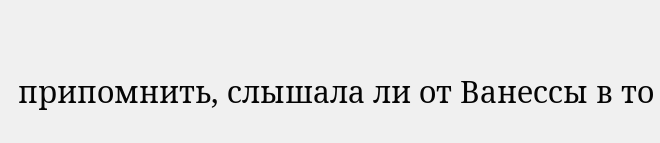припомнить, слышала ли от Ванессы в то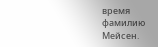время фамилию Мейсен.